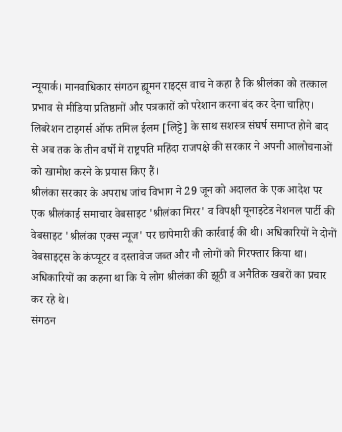न्यूयार्क। मानवाधिकार संगठन ह्यूमन राइट्स वाच ने कहा है कि श्रीलंका को तत्काल प्रभाव से मीडिया प्रतिष्ठानों और पत्रकारों को परेशान करना बंद कर देना चाहिए। लिबरेशन टाइगर्स ऑफ तमिल ईलम [लिट्टे] के साथ सशस्त्र संघर्ष समाप्त होने बाद से अब तक के तीन वर्षो में राष्ट्रपति महिंदा राजपक्षे की सरकार ने अपनी आलोचनाओं को खामोश करने के प्रयास किए हैं।
श्रीलंका सरकार के अपराध जांच विभाग ने 29 जून को अदालत के एक आदेश पर एक श्रीलंकाई समाचार वेबसाइट 'श्रीलंका मिरर' व विपक्षी यूनाइटेड नेशनल पार्टी की वेबसाइट 'श्रीलंका एक्स न्यूज' पर छापेमारी की कार्रवाई की थी। अधिकारियों ने दोनों वेबसाइट्स के कंप्यूटर व दस्तावेज जब्त और नौ लोगों को गिरफ्तार किया था। अधिकारियों का कहना था कि ये लोग श्रीलंका की झूठी व अनैतिक खबरों का प्रचार कर रहे थे।
संगठन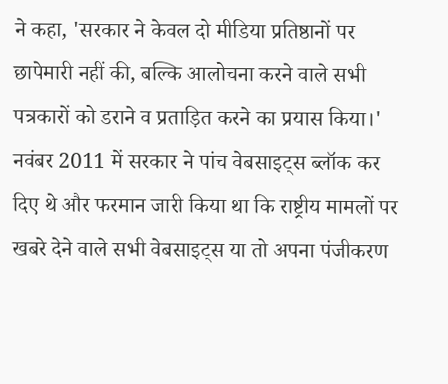ने कहा, 'सरकार ने केवल दो मीडिया प्रतिष्ठानों पर छापेमारी नहीं की, बल्कि आलोचना करने वाले सभी पत्रकारों को डराने व प्रताड़ित करने का प्रयास किया।' नवंबर 2011 में सरकार ने पांच वेबसाइट्स ब्लॉक कर दिए थे और फरमान जारी किया था कि राष्ट्रीय मामलों पर खबरे देने वाले सभी वेबसाइट्स या तो अपना पंजीकरण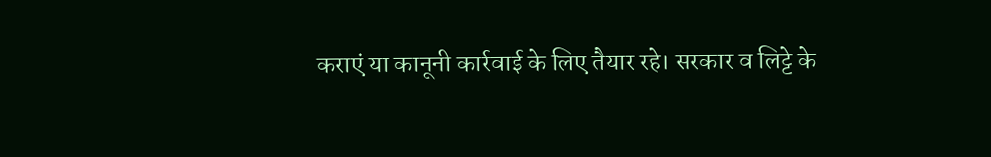कराएं या कानूनी कार्रवाई के लिए तैयार रहे। सरकार व लिट्टे के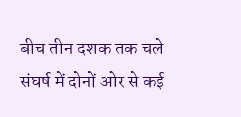बीच तीन दशक तक चले संघर्ष में दोनों ओर से कई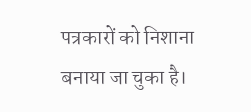पत्रकारों को निशाना बनाया जा चुका है।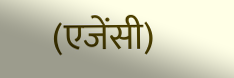(एजेंसी)